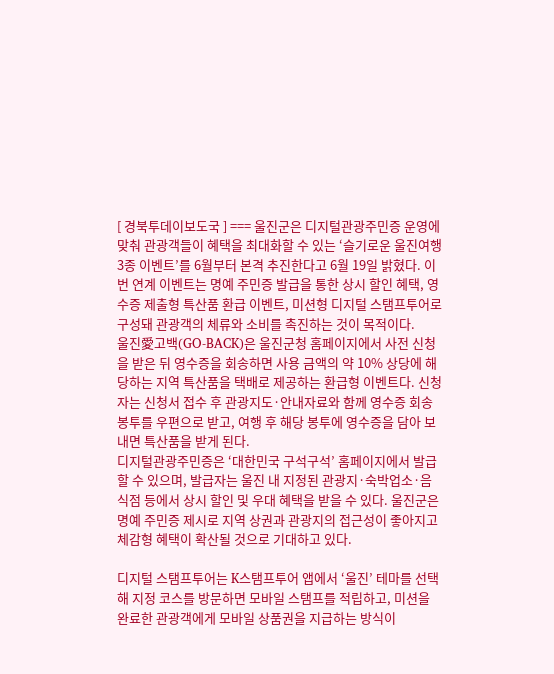[ 경북투데이보도국 ] === 울진군은 디지털관광주민증 운영에 맞춰 관광객들이 혜택을 최대화할 수 있는 ‘슬기로운 울진여행 3종 이벤트’를 6월부터 본격 추진한다고 6월 19일 밝혔다. 이번 연계 이벤트는 명예 주민증 발급을 통한 상시 할인 혜택, 영수증 제출형 특산품 환급 이벤트, 미션형 디지털 스탬프투어로 구성돼 관광객의 체류와 소비를 촉진하는 것이 목적이다.
울진愛고백(GO-BACK)은 울진군청 홈페이지에서 사전 신청을 받은 뒤 영수증을 회송하면 사용 금액의 약 10% 상당에 해당하는 지역 특산품을 택배로 제공하는 환급형 이벤트다. 신청자는 신청서 접수 후 관광지도·안내자료와 함께 영수증 회송 봉투를 우편으로 받고, 여행 후 해당 봉투에 영수증을 담아 보내면 특산품을 받게 된다.
디지털관광주민증은 ‘대한민국 구석구석’ 홈페이지에서 발급할 수 있으며, 발급자는 울진 내 지정된 관광지·숙박업소·음식점 등에서 상시 할인 및 우대 혜택을 받을 수 있다. 울진군은 명예 주민증 제시로 지역 상권과 관광지의 접근성이 좋아지고 체감형 혜택이 확산될 것으로 기대하고 있다.

디지털 스탬프투어는 K스탬프투어 앱에서 ‘울진’ 테마를 선택해 지정 코스를 방문하면 모바일 스탬프를 적립하고, 미션을 완료한 관광객에게 모바일 상품권을 지급하는 방식이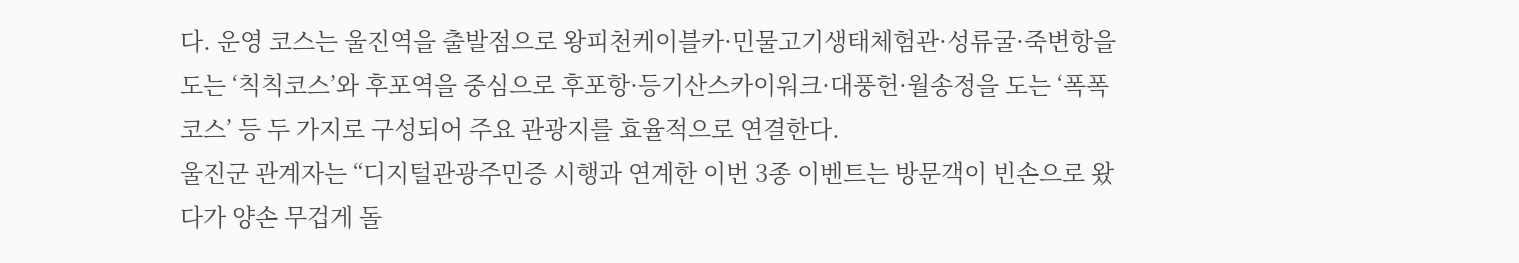다. 운영 코스는 울진역을 출발점으로 왕피천케이블카·민물고기생태체험관·성류굴·죽변항을 도는 ‘칙칙코스’와 후포역을 중심으로 후포항·등기산스카이워크·대풍헌·월송정을 도는 ‘폭폭코스’ 등 두 가지로 구성되어 주요 관광지를 효율적으로 연결한다.
울진군 관계자는 “디지털관광주민증 시행과 연계한 이번 3종 이벤트는 방문객이 빈손으로 왔다가 양손 무겁게 돌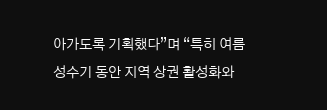아가도록 기획했다”며 “특히 여름 성수기 동안 지역 상권 활성화와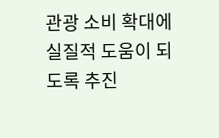관광 소비 확대에 실질적 도움이 되도록 추진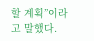할 계획”이라고 말했다.